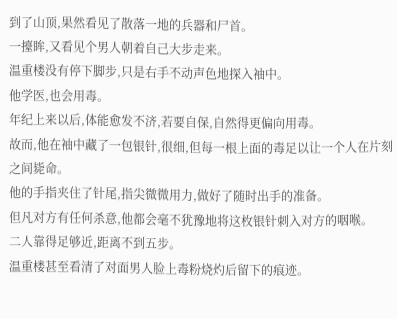到了山顶,果然看见了散落一地的兵器和尸首。
一擡眸,又看见个男人朝着自己大步走来。
温重楼没有停下脚步,只是右手不动声色地探入袖中。
他学医,也会用毒。
年纪上来以后,体能愈发不济,若要自保,自然得更偏向用毒。
故而,他在袖中藏了一包银针,很细,但每一根上面的毒足以让一个人在片刻之间毙命。
他的手指夹住了针尾,指尖微微用力,做好了随时出手的准备。
但凡对方有任何杀意,他都会毫不犹豫地将这枚银针刺入对方的咽喉。
二人靠得足够近,距离不到五步。
温重楼甚至看清了对面男人脸上毒粉烧灼后留下的痕迹。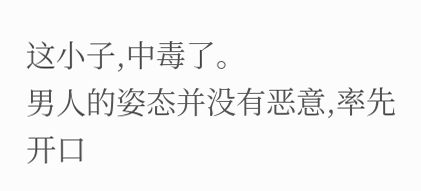这小子,中毒了。
男人的姿态并没有恶意,率先开口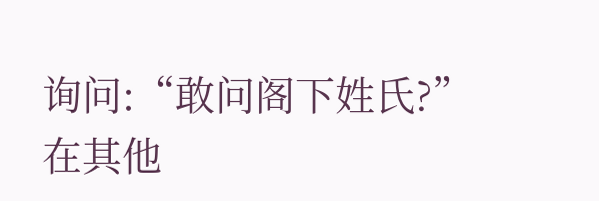询问:“敢问阁下姓氏?”
在其他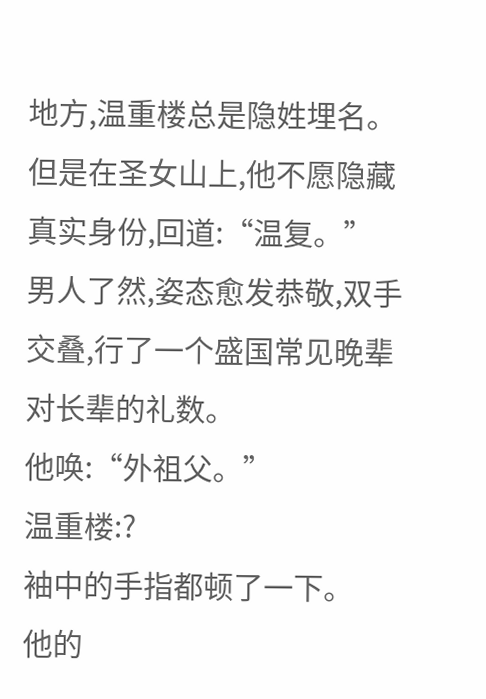地方,温重楼总是隐姓埋名。
但是在圣女山上,他不愿隐藏真实身份,回道:“温复。”
男人了然,姿态愈发恭敬,双手交叠,行了一个盛国常见晚辈对长辈的礼数。
他唤:“外祖父。”
温重楼:?
袖中的手指都顿了一下。
他的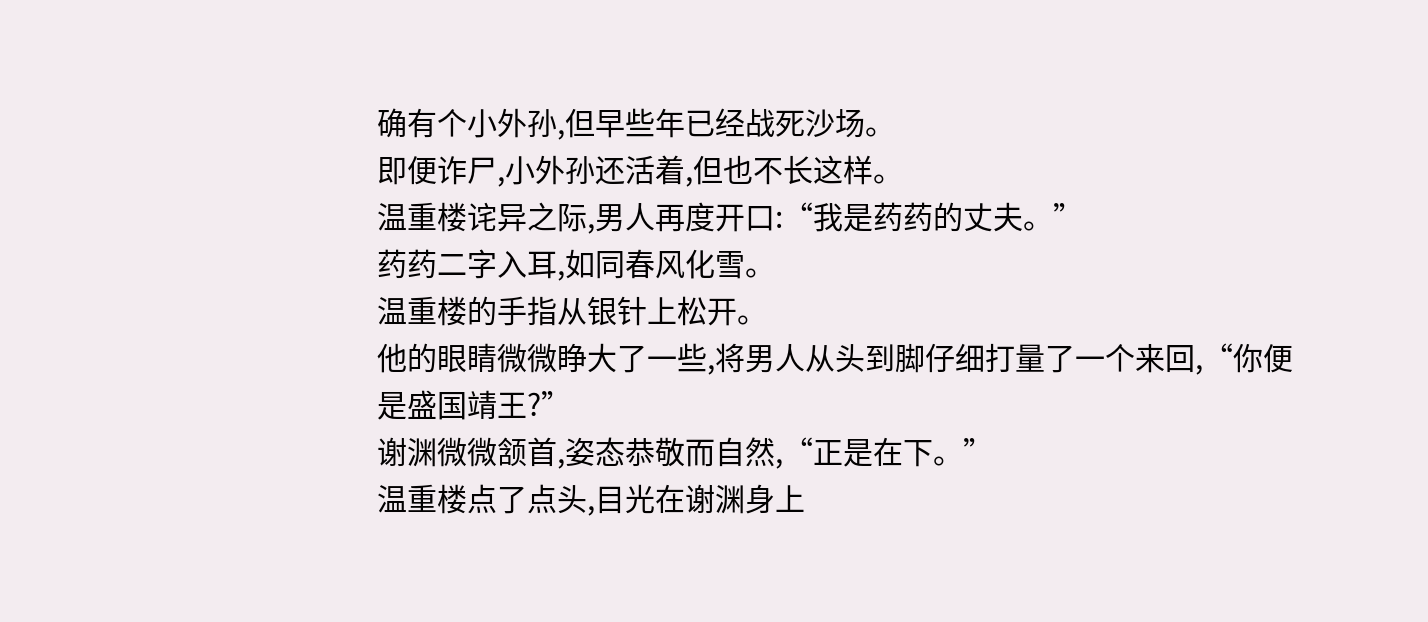确有个小外孙,但早些年已经战死沙场。
即便诈尸,小外孙还活着,但也不长这样。
温重楼诧异之际,男人再度开口:“我是药药的丈夫。”
药药二字入耳,如同春风化雪。
温重楼的手指从银针上松开。
他的眼睛微微睁大了一些,将男人从头到脚仔细打量了一个来回,“你便是盛国靖王?”
谢渊微微颔首,姿态恭敬而自然,“正是在下。”
温重楼点了点头,目光在谢渊身上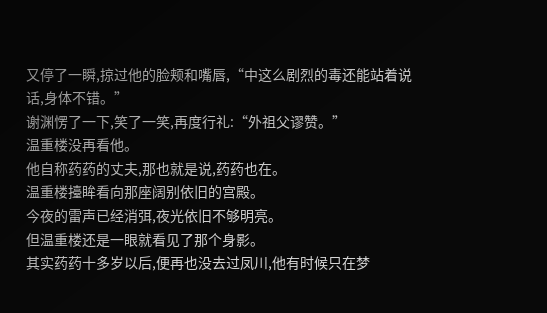又停了一瞬,掠过他的脸颊和嘴唇,“中这么剧烈的毒还能站着说话,身体不错。”
谢渊愣了一下,笑了一笑,再度行礼:“外祖父谬赞。”
温重楼没再看他。
他自称药药的丈夫,那也就是说,药药也在。
温重楼擡眸看向那座阔别依旧的宫殿。
今夜的雷声已经消弭,夜光依旧不够明亮。
但温重楼还是一眼就看见了那个身影。
其实药药十多岁以后,便再也没去过凤川,他有时候只在梦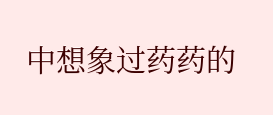中想象过药药的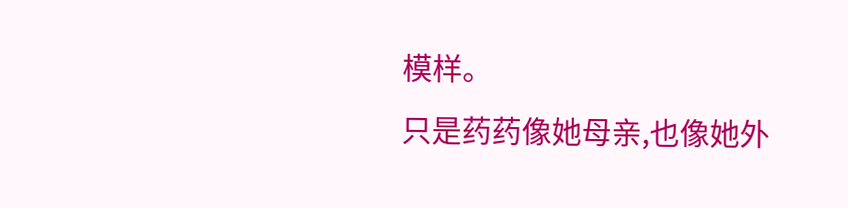模样。
只是药药像她母亲,也像她外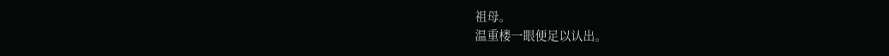祖母。
温重楼一眼便足以认出。